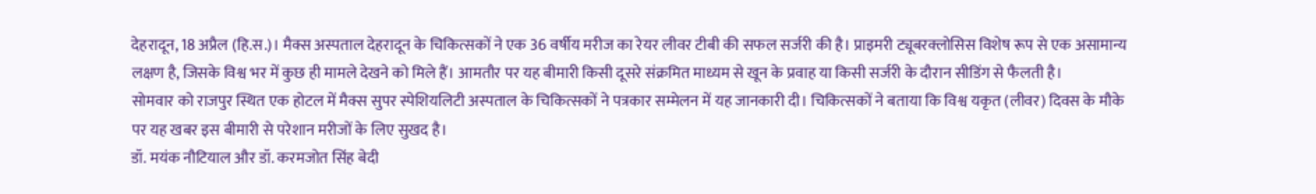देहरादून, 18 अप्रैल (हि.स.)। मैक्स अस्पताल देहरादून के चिकित्सकों ने एक 36 वर्षीय मरीज का रेयर लीवर टीबी की सफल सर्जरी की है। प्राइमरी ट्यूबरक्लोसिस विशेष रूप से एक असामान्य लक्षण है, जिसके विश्व भर में कुछ ही मामले देखने को मिले हैं। आमतौर पर यह बीमारी किसी दूसरे संक्रमित माध्यम से खून के प्रवाह या किसी सर्जरी के दौरान सीडिंग से फैलती है।
सोमवार को राजपुर स्थित एक होटल में मैक्स सुपर स्पेशियलिटी अस्पताल के चिकित्सकों ने पत्रकार सम्मेलन में यह जानकारी दी। चिकित्सकों ने बताया कि विश्व यकृत (लीवर) दिवस के मौके पर यह खबर इस बीमारी से परेशान मरीजों के लिए सुखद है।
डॉ. मयंक नौटियाल और डॉ. करमजोत सिंह बेदी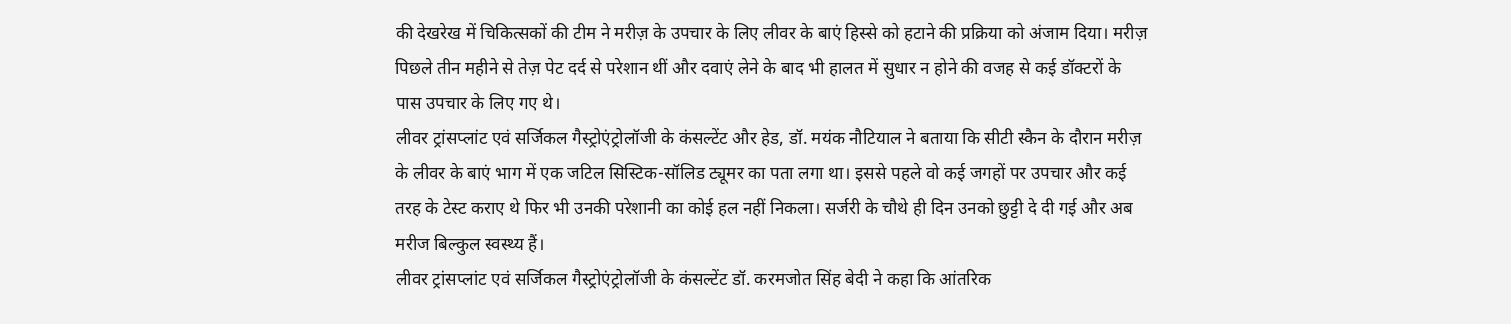की देखरेख में चिकित्सकों की टीम ने मरीज़ के उपचार के लिए लीवर के बाएं हिस्से को हटाने की प्रक्रिया को अंजाम दिया। मरीज़ पिछले तीन महीने से तेज़ पेट दर्द से परेशान थीं और दवाएं लेने के बाद भी हालत में सुधार न होने की वजह से कई डॉक्टरों के पास उपचार के लिए गए थे।
लीवर ट्रांसप्लांट एवं सर्जिकल गैस्ट्रोएंट्रोलॉजी के कंसल्टेंट और हेड, डॉ. मयंक नौटियाल ने बताया कि सीटी स्कैन के दौरान मरीज़ के लीवर के बाएं भाग में एक जटिल सिस्टिक-सॉलिड ट्यूमर का पता लगा था। इससे पहले वो कई जगहों पर उपचार और कई तरह के टेस्ट कराए थे फिर भी उनकी परेशानी का कोई हल नहीं निकला। सर्जरी के चौथे ही दिन उनको छुट्टी दे दी गई और अब मरीज बिल्कुल स्वस्थ्य हैं।
लीवर ट्रांसप्लांट एवं सर्जिकल गैस्ट्रोएंट्रोलॉजी के कंसल्टेंट डॉ. करमजोत सिंह बेदी ने कहा कि आंतरिक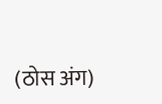(ठोस अंग)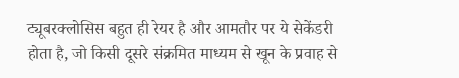ट्यूबरक्लोसिस बहुत ही रेयर है और आमतौर पर ये सेकेंडरी होता है, जो किसी दूसरे संक्रमित माध्यम से खून के प्रवाह से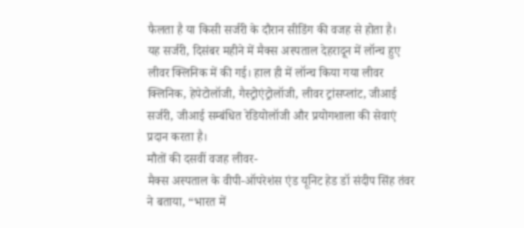फैलता है या किसी सर्जरी के दौरान सीडिंग की वजह से होता है।
यह सर्जरी, दिसंबर महीने में मैक्स अस्पताल देहरादून में लॉन्च हुए लीवर क्लिनिक में की गई। हाल ही में लॉन्च किया गया लीवर क्लिनिक, हेपेटोलॉजी, गैस्ट्रोएंट्रोलॉजी, लीवर ट्रांसप्लांट, जीआई सर्जरी, जीआई सम्बंधित रेडियोलॉजी और प्रयोगशाला की सेवाएं प्रदान करता है।
मौतों की दसवीं वजह लीवर-
मैक्स अस्पताल के वीपी-ऑपरेशंस एंड यूनिट हेड डॉ संदीप सिंह तंवर ने बताया, “भारत में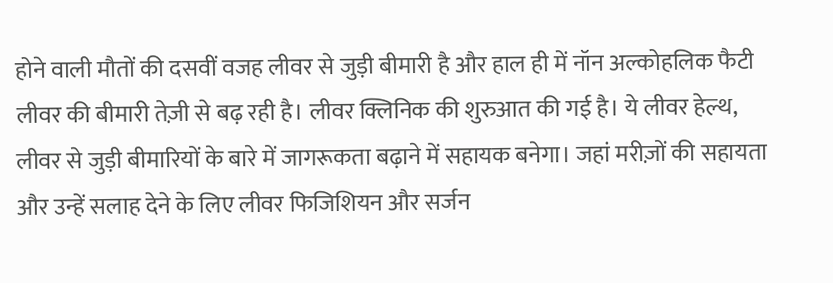होने वाली मौतों की दसवीं वजह लीवर से जुड़ी बीमारी है और हाल ही में नॉन अल्कोहलिक फैटी लीवर की बीमारी तेज़ी से बढ़ रही है। लीवर क्लिनिक की शुरुआत की गई है। ये लीवर हेल्थ, लीवर से जुड़ी बीमारियों के बारे में जागरूकता बढ़ाने में सहायक बनेगा। जहां मरीज़ों की सहायता और उन्हें सलाह देने के लिए लीवर फिजिशियन और सर्जन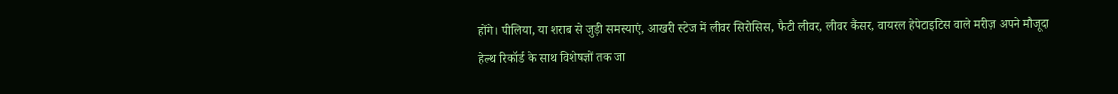होंगे। पीलिया, या शराब से जुड़ी समस्याएं, आखरी स्टेज में लीवर सिरोसिस, फैटी लीवर, लीवर कैंसर, वायरल हेपेटाइटिस वाले मरीज़ अपने मौजूदा हेल्थ रिकॉर्ड के साथ विशेषज्ञों तक जा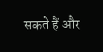सकते हैं और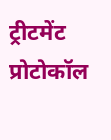ट्रीटमेंट प्रोटोकॉल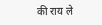की राय ले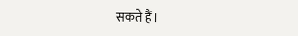सकते हैं।